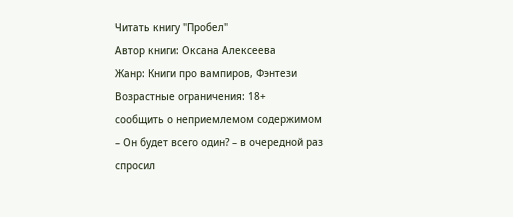Читать книгу "Пробел"
Автор книги: Оксана Алексеева
Жанр: Книги про вампиров, Фэнтези
Возрастные ограничения: 18+
сообщить о неприемлемом содержимом
– Он будет всего один? – в очередной раз спросил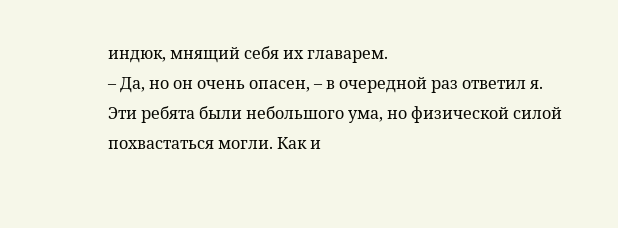индюк, мнящий себя их главарем.
– Да, но он очень опасен, – в очередной раз ответил я.
Эти ребята были небольшого ума, но физической силой похвастаться могли. Как и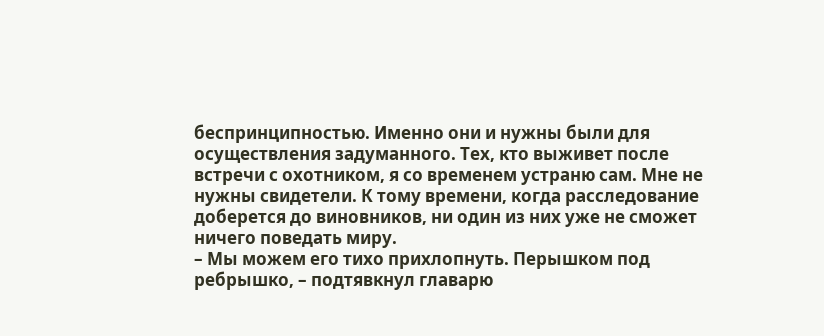беспринципностью. Именно они и нужны были для осуществления задуманного. Тех, кто выживет после встречи с охотником, я со временем устраню сам. Мне не нужны свидетели. К тому времени, когда расследование доберется до виновников, ни один из них уже не сможет ничего поведать миру.
– Мы можем его тихо прихлопнуть. Перышком под ребрышко, – подтявкнул главарю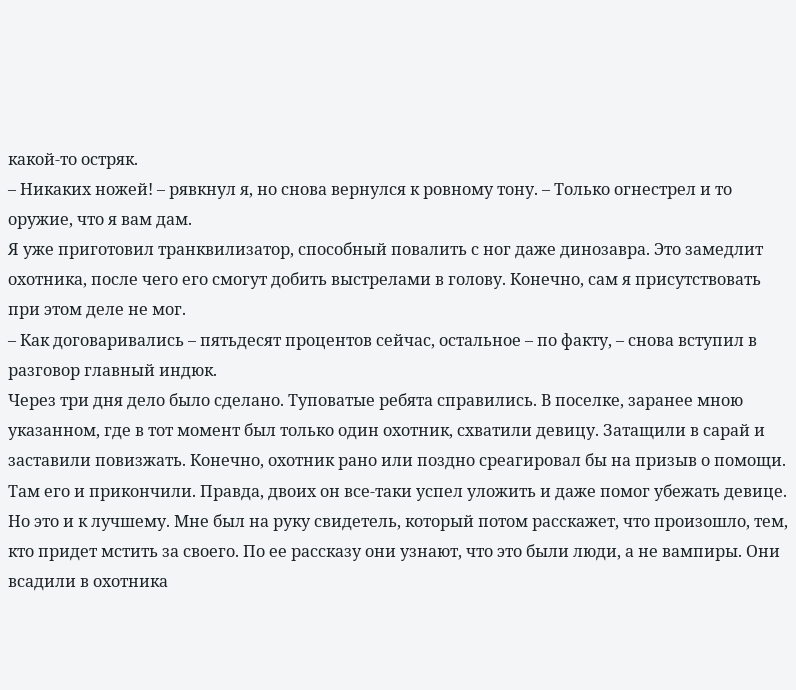какой-то остряк.
– Никаких ножей! – рявкнул я, но снова вернулся к ровному тону. – Только огнестрел и то оружие, что я вам дам.
Я уже приготовил транквилизатор, способный повалить с ног даже динозавра. Это замедлит охотника, после чего его смогут добить выстрелами в голову. Конечно, сам я присутствовать при этом деле не мог.
– Как договаривались – пятьдесят процентов сейчас, остальное – по факту, – снова вступил в разговор главный индюк.
Через три дня дело было сделано. Туповатые ребята справились. В поселке, заранее мною указанном, где в тот момент был только один охотник, схватили девицу. Затащили в сарай и заставили повизжать. Конечно, охотник рано или поздно среагировал бы на призыв о помощи. Там его и прикончили. Правда, двоих он все-таки успел уложить и даже помог убежать девице. Но это и к лучшему. Мне был на руку свидетель, который потом расскажет, что произошло, тем, кто придет мстить за своего. По ее рассказу они узнают, что это были люди, а не вампиры. Они всадили в охотника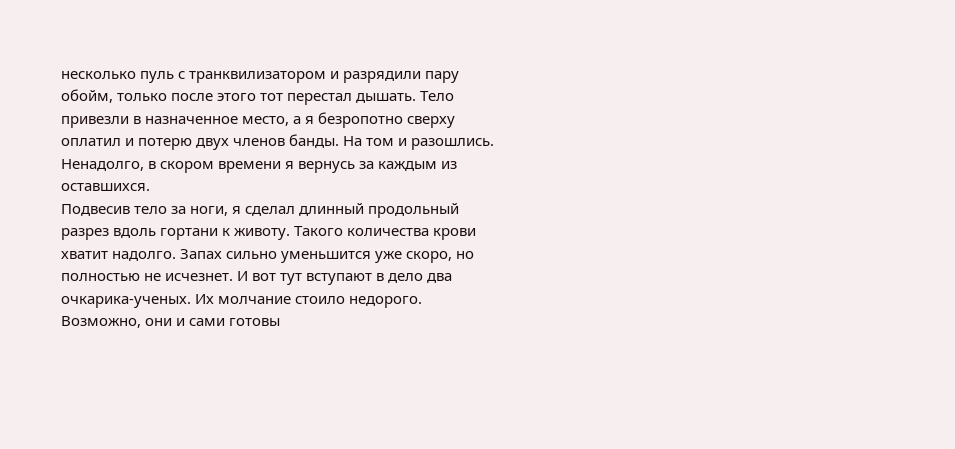несколько пуль с транквилизатором и разрядили пару обойм, только после этого тот перестал дышать. Тело привезли в назначенное место, а я безропотно сверху оплатил и потерю двух членов банды. На том и разошлись. Ненадолго, в скором времени я вернусь за каждым из оставшихся.
Подвесив тело за ноги, я сделал длинный продольный разрез вдоль гортани к животу. Такого количества крови хватит надолго. Запах сильно уменьшится уже скоро, но полностью не исчезнет. И вот тут вступают в дело два очкарика-ученых. Их молчание стоило недорого. Возможно, они и сами готовы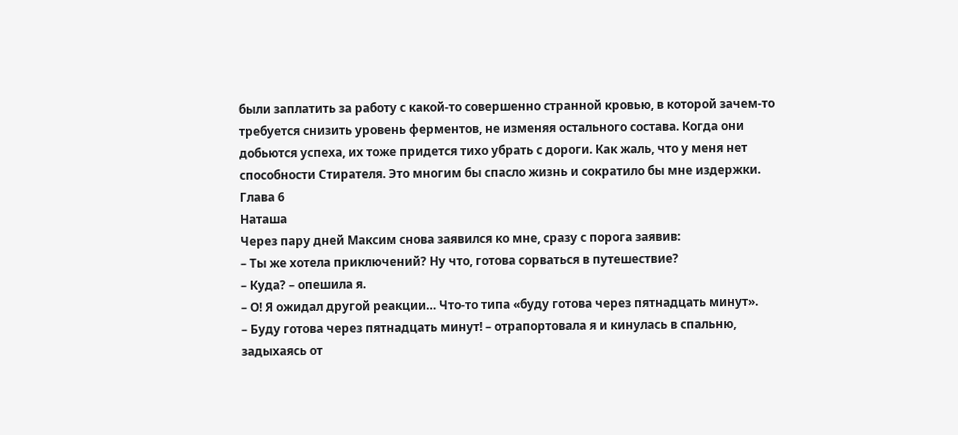были заплатить за работу с какой-то совершенно странной кровью, в которой зачем-то требуется снизить уровень ферментов, не изменяя остального состава. Когда они добьются успеха, их тоже придется тихо убрать с дороги. Как жаль, что у меня нет способности Стирателя. Это многим бы спасло жизнь и сократило бы мне издержки.
Глава 6
Наташа
Через пару дней Максим снова заявился ко мне, сразу с порога заявив:
– Ты же хотела приключений? Ну что, готова сорваться в путешествие?
– Куда? – опешила я.
– О! Я ожидал другой реакции… Что-то типа «буду готова через пятнадцать минут».
– Буду готова через пятнадцать минут! – отрапортовала я и кинулась в спальню, задыхаясь от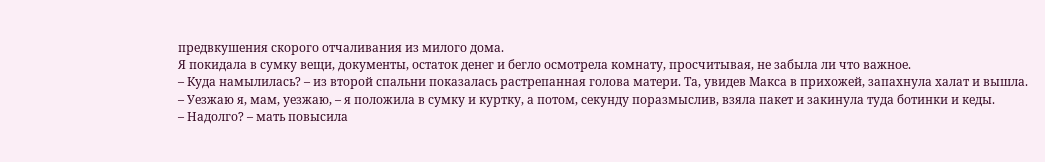предвкушения скорого отчаливания из милого дома.
Я покидала в сумку вещи, документы, остаток денег и бегло осмотрела комнату, просчитывая, не забыла ли что важное.
– Куда намылилась? – из второй спальни показалась растрепанная голова матери. Та, увидев Макса в прихожей, запахнула халат и вышла.
– Уезжаю я, мам, уезжаю, – я положила в сумку и куртку, а потом, секунду поразмыслив, взяла пакет и закинула туда ботинки и кеды.
– Надолго? – мать повысила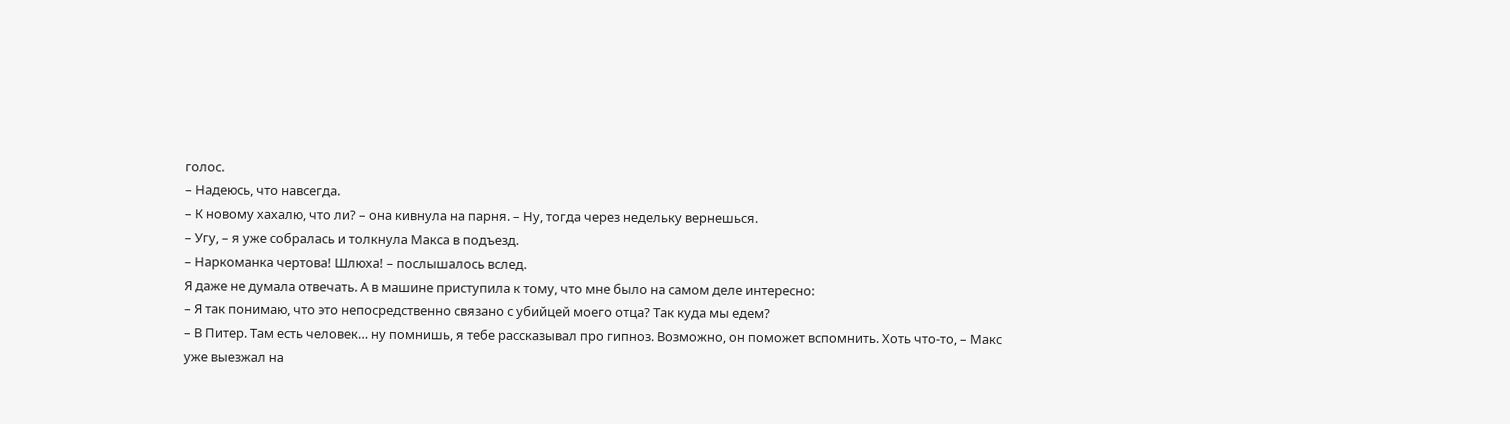голос.
– Надеюсь, что навсегда.
– К новому хахалю, что ли? – она кивнула на парня. – Ну, тогда через недельку вернешься.
– Угу, – я уже собралась и толкнула Макса в подъезд.
– Наркоманка чертова! Шлюха! – послышалось вслед.
Я даже не думала отвечать. А в машине приступила к тому, что мне было на самом деле интересно:
– Я так понимаю, что это непосредственно связано с убийцей моего отца? Так куда мы едем?
– В Питер. Там есть человек… ну помнишь, я тебе рассказывал про гипноз. Возможно, он поможет вспомнить. Хоть что-то, – Макс уже выезжал на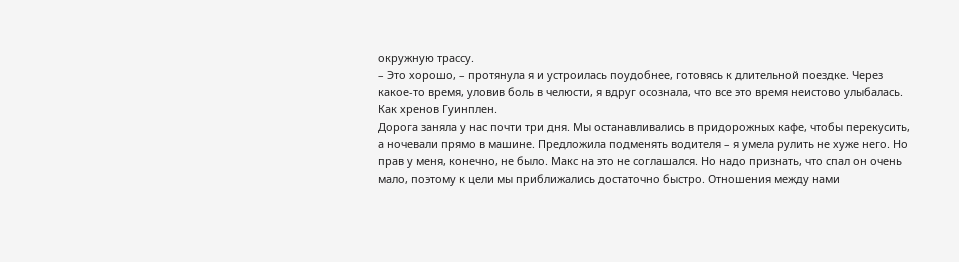окружную трассу.
– Это хорошо, – протянула я и устроилась поудобнее, готовясь к длительной поездке. Через какое-то время, уловив боль в челюсти, я вдруг осознала, что все это время неистово улыбалась. Как хренов Гуинплен.
Дорога заняла у нас почти три дня. Мы останавливались в придорожных кафе, чтобы перекусить, а ночевали прямо в машине. Предложила подменять водителя – я умела рулить не хуже него. Но прав у меня, конечно, не было. Макс на это не соглашался. Но надо признать, что спал он очень мало, поэтому к цели мы приближались достаточно быстро. Отношения между нами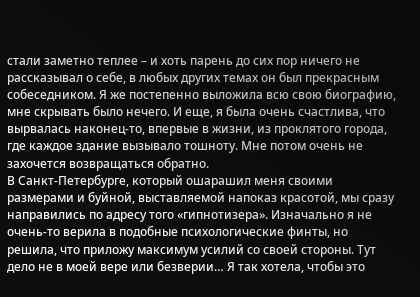стали заметно теплее – и хоть парень до сих пор ничего не рассказывал о себе, в любых других темах он был прекрасным собеседником. Я же постепенно выложила всю свою биографию, мне скрывать было нечего. И еще, я была очень счастлива, что вырвалась наконец-то, впервые в жизни, из проклятого города, где каждое здание вызывало тошноту. Мне потом очень не захочется возвращаться обратно.
В Санкт-Петербурге, который ошарашил меня своими размерами и буйной, выставляемой напоказ красотой, мы сразу направились по адресу того «гипнотизера». Изначально я не очень-то верила в подобные психологические финты, но решила, что приложу максимум усилий со своей стороны. Тут дело не в моей вере или безверии… Я так хотела, чтобы это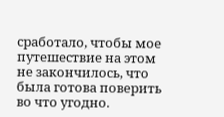сработало, чтобы мое путешествие на этом не закончилось, что была готова поверить во что угодно.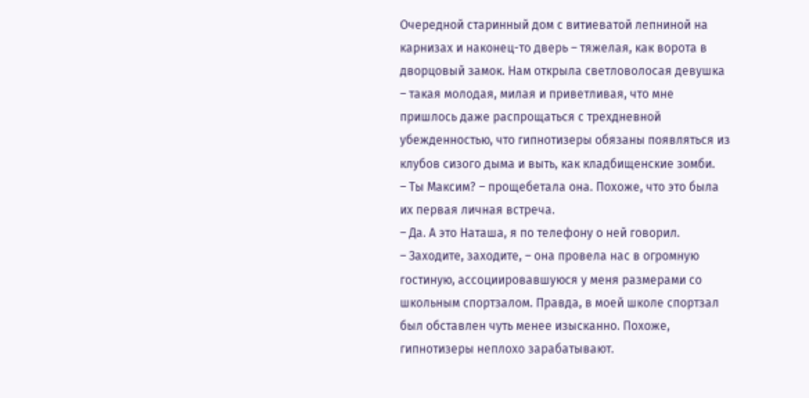Очередной старинный дом с витиеватой лепниной на карнизах и наконец-то дверь – тяжелая, как ворота в дворцовый замок. Нам открыла светловолосая девушка – такая молодая, милая и приветливая, что мне пришлось даже распрощаться с трехдневной убежденностью, что гипнотизеры обязаны появляться из клубов сизого дыма и выть, как кладбищенские зомби.
– Ты Максим? – прощебетала она. Похоже, что это была их первая личная встреча.
– Да. А это Наташа, я по телефону о ней говорил.
– Заходите, заходите, – она провела нас в огромную гостиную, ассоциировавшуюся у меня размерами со школьным спортзалом. Правда, в моей школе спортзал был обставлен чуть менее изысканно. Похоже, гипнотизеры неплохо зарабатывают.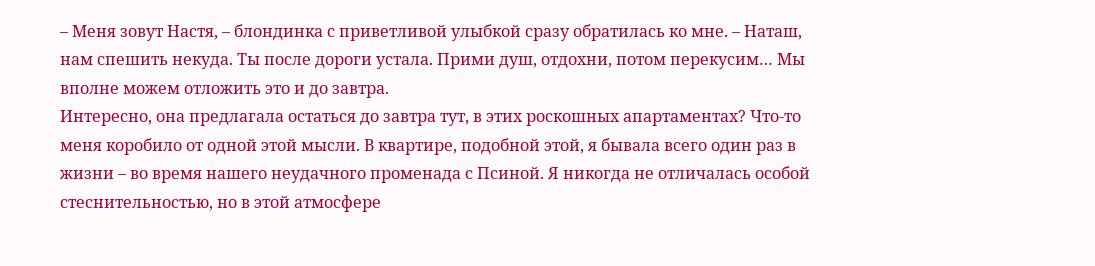– Меня зовут Настя, – блондинка с приветливой улыбкой сразу обратилась ко мне. – Наташ, нам спешить некуда. Ты после дороги устала. Прими душ, отдохни, потом перекусим… Мы вполне можем отложить это и до завтра.
Интересно, она предлагала остаться до завтра тут, в этих роскошных апартаментах? Что-то меня коробило от одной этой мысли. В квартире, подобной этой, я бывала всего один раз в жизни – во время нашего неудачного променада с Псиной. Я никогда не отличалась особой стеснительностью, но в этой атмосфере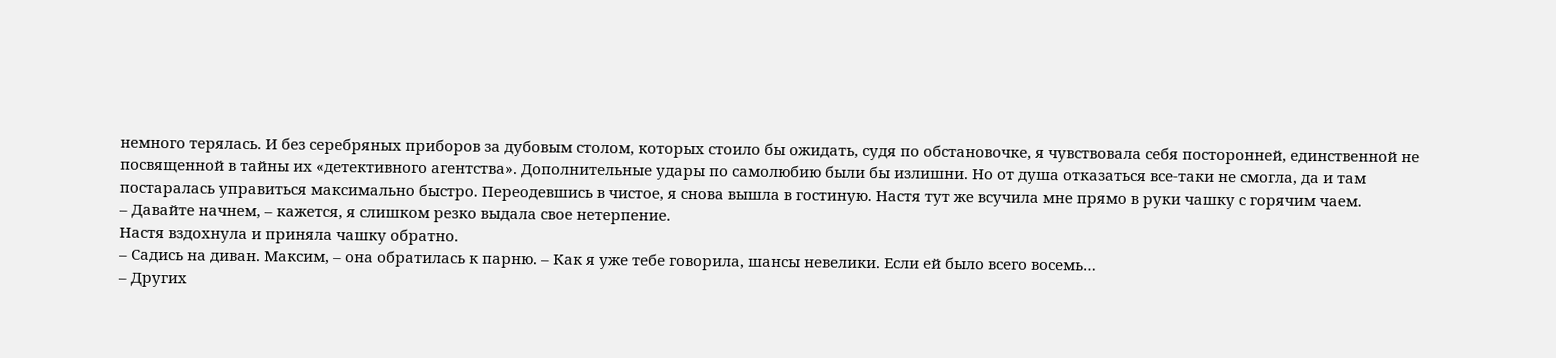немного терялась. И без серебряных приборов за дубовым столом, которых стоило бы ожидать, судя по обстановочке, я чувствовала себя посторонней, единственной не посвященной в тайны их «детективного агентства». Дополнительные удары по самолюбию были бы излишни. Но от душа отказаться все-таки не смогла, да и там постаралась управиться максимально быстро. Переодевшись в чистое, я снова вышла в гостиную. Настя тут же всучила мне прямо в руки чашку с горячим чаем.
– Давайте начнем, – кажется, я слишком резко выдала свое нетерпение.
Настя вздохнула и приняла чашку обратно.
– Садись на диван. Максим, – она обратилась к парню. – Как я уже тебе говорила, шансы невелики. Если ей было всего восемь…
– Других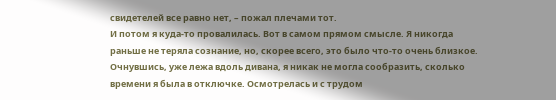свидетелей все равно нет, – пожал плечами тот.
И потом я куда-то провалилась. Вот в самом прямом смысле. Я никогда раньше не теряла сознание, но, скорее всего, это было что-то очень близкое. Очнувшись, уже лежа вдоль дивана, я никак не могла сообразить, сколько времени я была в отключке. Осмотрелась и с трудом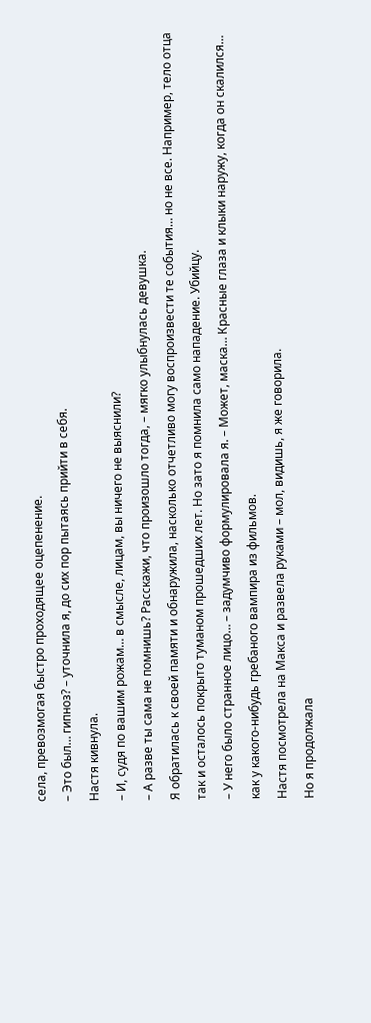села, превозмогая быстро проходящее оцепенение.
– Это был… гипноз? – уточнила я, до сих пор пытаясь прийти в себя.
Настя кивнула.
– И, судя по вашим рожам… в смысле, лицам, вы ничего не выяснили?
– А разве ты сама не помнишь? Расскажи, что произошло тогда, – мягко улыбнулась девушка.
Я обратилась к своей памяти и обнаружила, насколько отчетливо могу воспроизвести те события… но не все. Например, тело отца так и осталось покрыто туманом прошедших лет. Но зато я помнила само нападение. Убийцу.
– У него было странное лицо… – задумчиво формулировала я. – Может, маска… Красные глаза и клыки наружу, когда он скалился… как у какого-нибудь гребаного вампира из фильмов.
Настя посмотрела на Макса и развела руками – мол, видишь, я же говорила.
Но я продолжала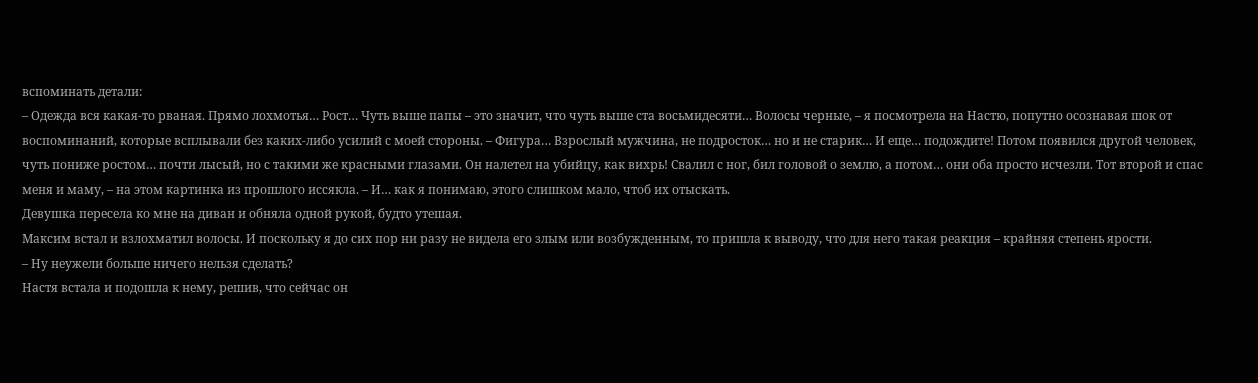вспоминать детали:
– Одежда вся какая-то рваная. Прямо лохмотья… Рост… Чуть выше папы – это значит, что чуть выше ста восьмидесяти… Волосы черные, – я посмотрела на Настю, попутно осознавая шок от воспоминаний, которые всплывали без каких-либо усилий с моей стороны. – Фигура… Взрослый мужчина, не подросток… но и не старик… И еще… подождите! Потом появился другой человек, чуть пониже ростом… почти лысый, но с такими же красными глазами. Он налетел на убийцу, как вихрь! Свалил с ног, бил головой о землю, а потом… они оба просто исчезли. Тот второй и спас меня и маму, – на этом картинка из прошлого иссякла. – И… как я понимаю, этого слишком мало, чтоб их отыскать.
Девушка пересела ко мне на диван и обняла одной рукой, будто утешая.
Максим встал и взлохматил волосы. И поскольку я до сих пор ни разу не видела его злым или возбужденным, то пришла к выводу, что для него такая реакция – крайняя степень ярости.
– Ну неужели больше ничего нельзя сделать?
Настя встала и подошла к нему, решив, что сейчас он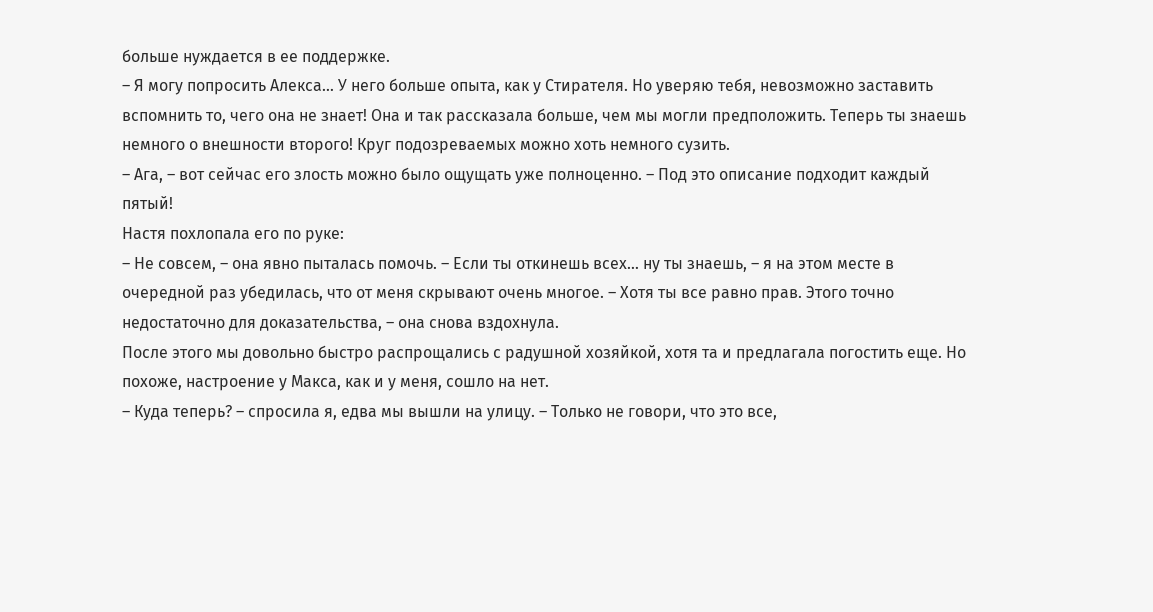больше нуждается в ее поддержке.
– Я могу попросить Алекса… У него больше опыта, как у Стирателя. Но уверяю тебя, невозможно заставить вспомнить то, чего она не знает! Она и так рассказала больше, чем мы могли предположить. Теперь ты знаешь немного о внешности второго! Круг подозреваемых можно хоть немного сузить.
– Ага, – вот сейчас его злость можно было ощущать уже полноценно. – Под это описание подходит каждый пятый!
Настя похлопала его по руке:
– Не совсем, – она явно пыталась помочь. – Если ты откинешь всех… ну ты знаешь, – я на этом месте в очередной раз убедилась, что от меня скрывают очень многое. – Хотя ты все равно прав. Этого точно недостаточно для доказательства, – она снова вздохнула.
После этого мы довольно быстро распрощались с радушной хозяйкой, хотя та и предлагала погостить еще. Но похоже, настроение у Макса, как и у меня, сошло на нет.
– Куда теперь? – спросила я, едва мы вышли на улицу. – Только не говори, что это все,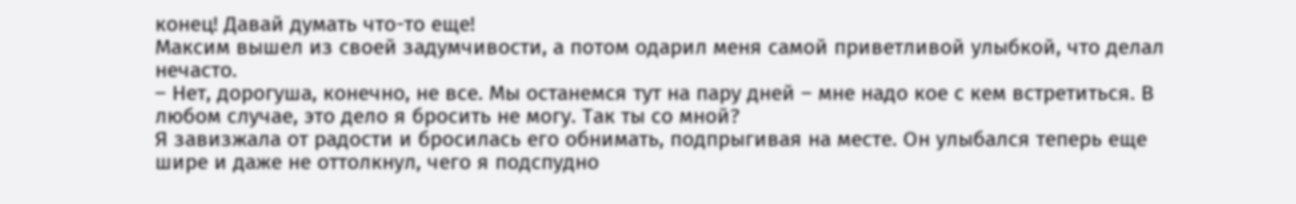конец! Давай думать что-то еще!
Максим вышел из своей задумчивости, а потом одарил меня самой приветливой улыбкой, что делал нечасто.
– Нет, дорогуша, конечно, не все. Мы останемся тут на пару дней – мне надо кое с кем встретиться. В любом случае, это дело я бросить не могу. Так ты со мной?
Я завизжала от радости и бросилась его обнимать, подпрыгивая на месте. Он улыбался теперь еще шире и даже не оттолкнул, чего я подспудно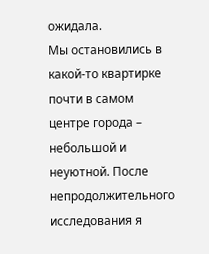ожидала.
Мы остановились в какой-то квартирке почти в самом центре города – небольшой и неуютной. После непродолжительного исследования я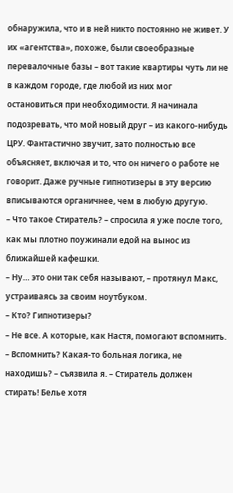обнаружила, что и в ней никто постоянно не живет. У их «агентства», похоже, были своеобразные перевалочные базы – вот такие квартиры чуть ли не в каждом городе, где любой из них мог остановиться при необходимости. Я начинала подозревать, что мой новый друг – из какого-нибудь ЦРУ. Фантастично звучит, зато полностью все объясняет, включая и то, что он ничего о работе не говорит. Даже ручные гипнотизеры в эту версию вписываются органичнее, чем в любую другую.
– Что такое Стиратель? – спросила я уже после того, как мы плотно поужинали едой на вынос из ближайшей кафешки.
– Ну… это они так себя называют, – протянул Макс, устраиваясь за своим ноутбуком.
– Кто? Гипнотизеры?
– Не все. А которые, как Настя, помогают вспомнить.
– Вспомнить? Какая-то больная логика, не находишь? – съязвила я. – Стиратель должен стирать! Белье хотя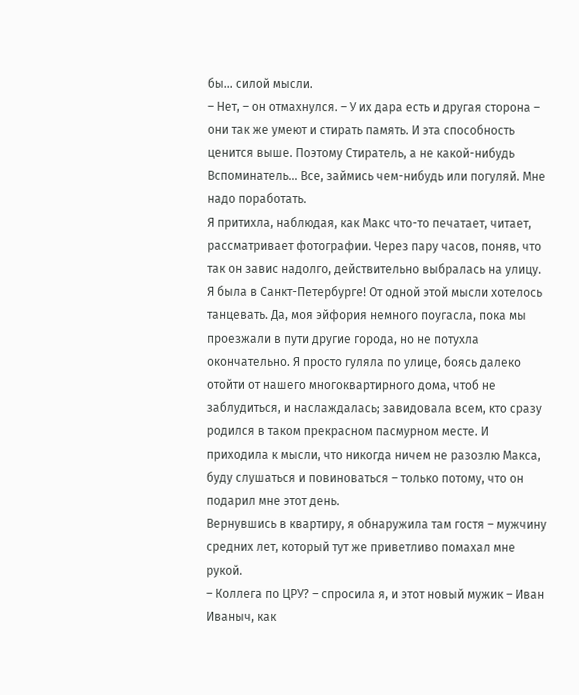бы… силой мысли.
– Нет, – он отмахнулся. – У их дара есть и другая сторона – они так же умеют и стирать память. И эта способность ценится выше. Поэтому Стиратель, а не какой-нибудь Вспоминатель… Все, займись чем-нибудь или погуляй. Мне надо поработать.
Я притихла, наблюдая, как Макс что-то печатает, читает, рассматривает фотографии. Через пару часов, поняв, что так он завис надолго, действительно выбралась на улицу.
Я была в Санкт-Петербурге! От одной этой мысли хотелось танцевать. Да, моя эйфория немного поугасла, пока мы проезжали в пути другие города, но не потухла окончательно. Я просто гуляла по улице, боясь далеко отойти от нашего многоквартирного дома, чтоб не заблудиться, и наслаждалась; завидовала всем, кто сразу родился в таком прекрасном пасмурном месте. И приходила к мысли, что никогда ничем не разозлю Макса, буду слушаться и повиноваться – только потому, что он подарил мне этот день.
Вернувшись в квартиру, я обнаружила там гостя – мужчину средних лет, который тут же приветливо помахал мне рукой.
– Коллега по ЦРУ? – спросила я, и этот новый мужик – Иван Иваныч, как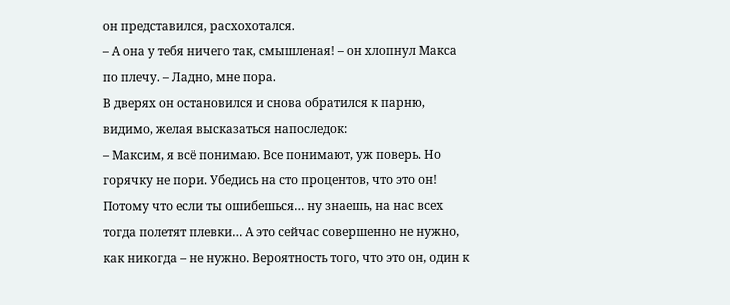он представился, расхохотался.
– А она у тебя ничего так, смышленая! – он хлопнул Макса по плечу. – Ладно, мне пора.
В дверях он остановился и снова обратился к парню, видимо, желая высказаться напоследок:
– Максим, я всё понимаю. Все понимают, уж поверь. Но горячку не пори. Убедись на сто процентов, что это он! Потому что если ты ошибешься… ну знаешь, на нас всех тогда полетят плевки… А это сейчас совершенно не нужно, как никогда – не нужно. Вероятность того, что это он, один к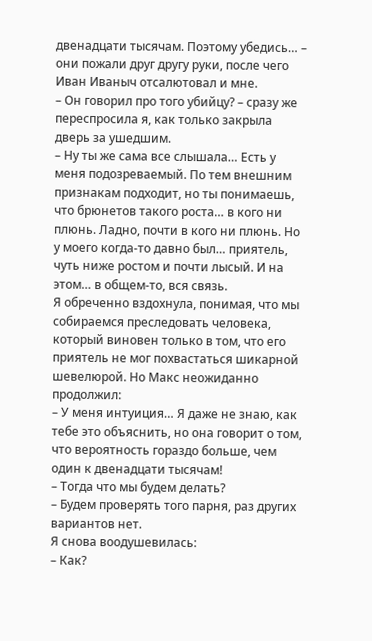двенадцати тысячам. Поэтому убедись… – они пожали друг другу руки, после чего Иван Иваныч отсалютовал и мне.
– Он говорил про того убийцу? – сразу же переспросила я, как только закрыла дверь за ушедшим.
– Ну ты же сама все слышала… Есть у меня подозреваемый. По тем внешним признакам подходит, но ты понимаешь, что брюнетов такого роста… в кого ни плюнь. Ладно, почти в кого ни плюнь. Но у моего когда-то давно был… приятель, чуть ниже ростом и почти лысый. И на этом… в общем-то, вся связь.
Я обреченно вздохнула, понимая, что мы собираемся преследовать человека, который виновен только в том, что его приятель не мог похвастаться шикарной шевелюрой. Но Макс неожиданно продолжил:
– У меня интуиция… Я даже не знаю, как тебе это объяснить, но она говорит о том, что вероятность гораздо больше, чем один к двенадцати тысячам!
– Тогда что мы будем делать?
– Будем проверять того парня, раз других вариантов нет.
Я снова воодушевилась:
– Как?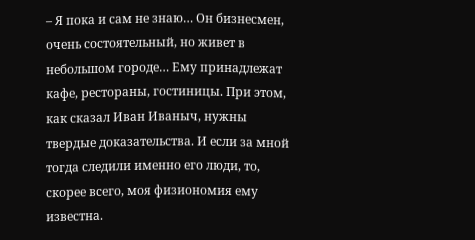– Я пока и сам не знаю… Он бизнесмен, очень состоятельный, но живет в небольшом городе… Ему принадлежат кафе, рестораны, гостиницы. При этом, как сказал Иван Иваныч, нужны твердые доказательства. И если за мной тогда следили именно его люди, то, скорее всего, моя физиономия ему известна.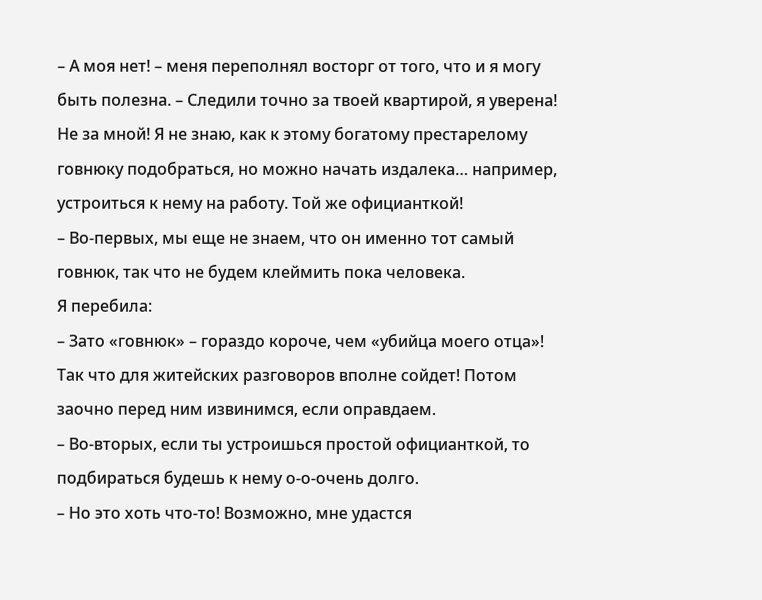– А моя нет! – меня переполнял восторг от того, что и я могу быть полезна. – Следили точно за твоей квартирой, я уверена! Не за мной! Я не знаю, как к этому богатому престарелому говнюку подобраться, но можно начать издалека… например, устроиться к нему на работу. Той же официанткой!
– Во-первых, мы еще не знаем, что он именно тот самый говнюк, так что не будем клеймить пока человека.
Я перебила:
– Зато «говнюк» – гораздо короче, чем «убийца моего отца»! Так что для житейских разговоров вполне сойдет! Потом заочно перед ним извинимся, если оправдаем.
– Во-вторых, если ты устроишься простой официанткой, то подбираться будешь к нему о-о-очень долго.
– Но это хоть что-то! Возможно, мне удастся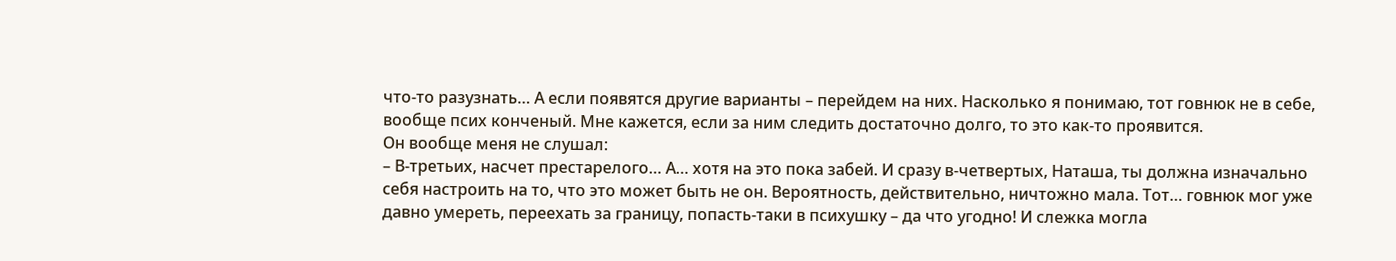что-то разузнать… А если появятся другие варианты – перейдем на них. Насколько я понимаю, тот говнюк не в себе, вообще псих конченый. Мне кажется, если за ним следить достаточно долго, то это как-то проявится.
Он вообще меня не слушал:
– В-третьих, насчет престарелого… А… хотя на это пока забей. И сразу в-четвертых, Наташа, ты должна изначально себя настроить на то, что это может быть не он. Вероятность, действительно, ничтожно мала. Тот… говнюк мог уже давно умереть, переехать за границу, попасть-таки в психушку – да что угодно! И слежка могла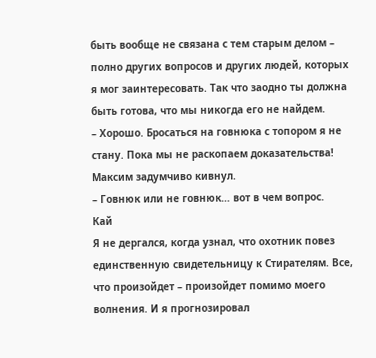быть вообще не связана с тем старым делом – полно других вопросов и других людей, которых я мог заинтересовать. Так что заодно ты должна быть готова, что мы никогда его не найдем.
– Хорошо. Бросаться на говнюка с топором я не стану. Пока мы не раскопаем доказательства!
Максим задумчиво кивнул.
– Говнюк или не говнюк… вот в чем вопрос.
Кай
Я не дергался, когда узнал, что охотник повез единственную свидетельницу к Стирателям. Все, что произойдет – произойдет помимо моего волнения. И я прогнозировал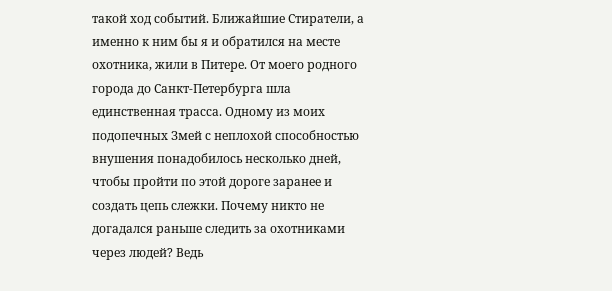такой ход событий. Ближайшие Стиратели, а именно к ним бы я и обратился на месте охотника, жили в Питере. От моего родного города до Санкт-Петербурга шла единственная трасса. Одному из моих подопечных Змей с неплохой способностью внушения понадобилось несколько дней, чтобы пройти по этой дороге заранее и создать цепь слежки. Почему никто не догадался раньше следить за охотниками через людей? Ведь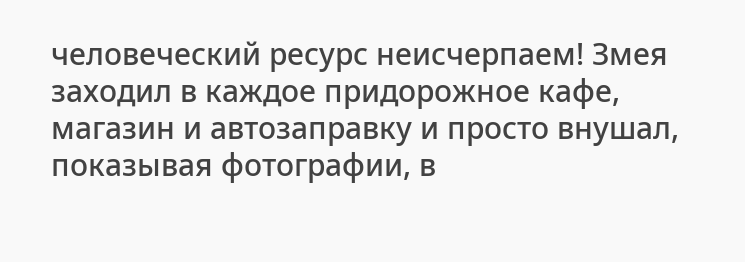человеческий ресурс неисчерпаем! Змея заходил в каждое придорожное кафе, магазин и автозаправку и просто внушал, показывая фотографии, в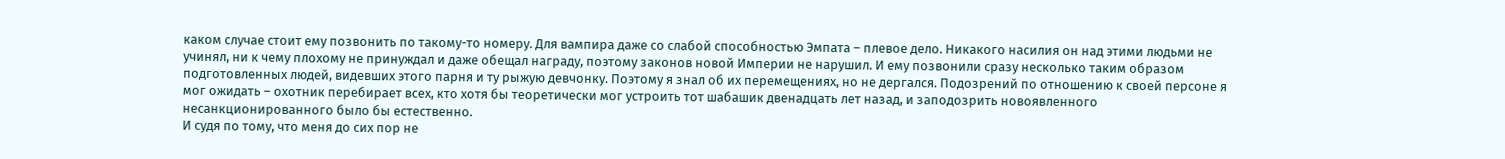каком случае стоит ему позвонить по такому-то номеру. Для вампира даже со слабой способностью Эмпата – плевое дело. Никакого насилия он над этими людьми не учинял, ни к чему плохому не принуждал и даже обещал награду, поэтому законов новой Империи не нарушил. И ему позвонили сразу несколько таким образом подготовленных людей, видевших этого парня и ту рыжую девчонку. Поэтому я знал об их перемещениях, но не дергался. Подозрений по отношению к своей персоне я мог ожидать – охотник перебирает всех, кто хотя бы теоретически мог устроить тот шабашик двенадцать лет назад, и заподозрить новоявленного несанкционированного было бы естественно.
И судя по тому, что меня до сих пор не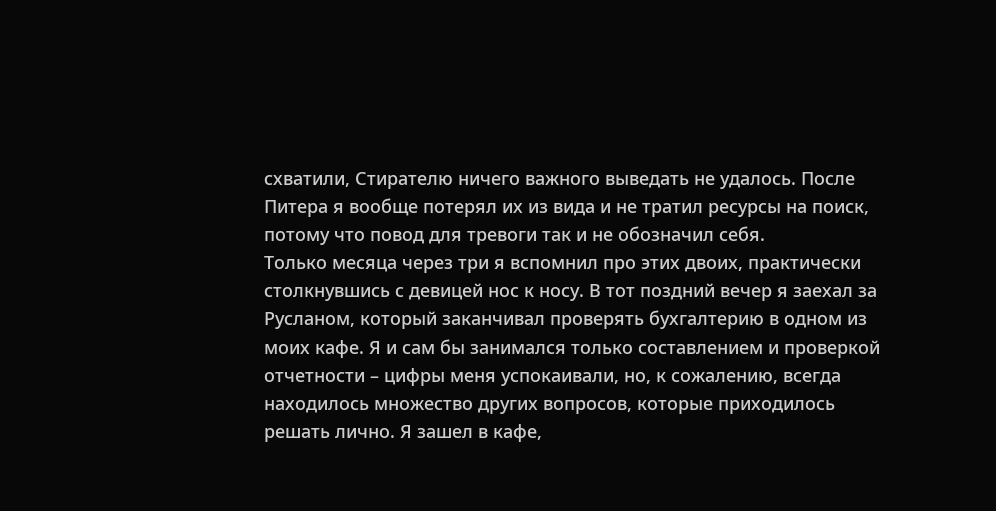схватили, Стирателю ничего важного выведать не удалось. После Питера я вообще потерял их из вида и не тратил ресурсы на поиск, потому что повод для тревоги так и не обозначил себя.
Только месяца через три я вспомнил про этих двоих, практически столкнувшись с девицей нос к носу. В тот поздний вечер я заехал за Русланом, который заканчивал проверять бухгалтерию в одном из моих кафе. Я и сам бы занимался только составлением и проверкой отчетности – цифры меня успокаивали, но, к сожалению, всегда находилось множество других вопросов, которые приходилось решать лично. Я зашел в кафе,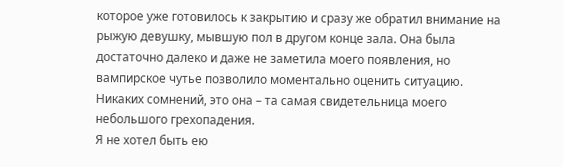которое уже готовилось к закрытию и сразу же обратил внимание на рыжую девушку, мывшую пол в другом конце зала. Она была достаточно далеко и даже не заметила моего появления, но вампирское чутье позволило моментально оценить ситуацию. Никаких сомнений, это она – та самая свидетельница моего небольшого грехопадения.
Я не хотел быть ею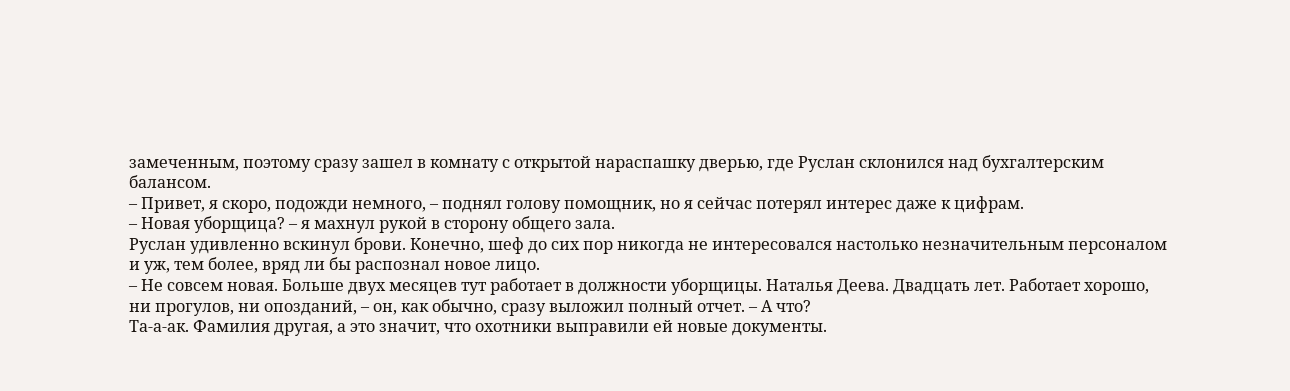замеченным, поэтому сразу зашел в комнату с открытой нараспашку дверью, где Руслан склонился над бухгалтерским балансом.
– Привет, я скоро, подожди немного, – поднял голову помощник, но я сейчас потерял интерес даже к цифрам.
– Новая уборщица? – я махнул рукой в сторону общего зала.
Руслан удивленно вскинул брови. Конечно, шеф до сих пор никогда не интересовался настолько незначительным персоналом и уж, тем более, вряд ли бы распознал новое лицо.
– Не совсем новая. Больше двух месяцев тут работает в должности уборщицы. Наталья Деева. Двадцать лет. Работает хорошо, ни прогулов, ни опозданий, – он, как обычно, сразу выложил полный отчет. – А что?
Та-а-ак. Фамилия другая, а это значит, что охотники выправили ей новые документы.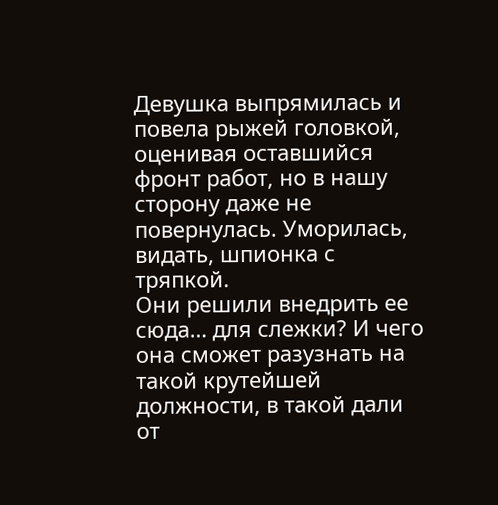Девушка выпрямилась и повела рыжей головкой, оценивая оставшийся фронт работ, но в нашу сторону даже не повернулась. Уморилась, видать, шпионка с тряпкой.
Они решили внедрить ее сюда… для слежки? И чего она сможет разузнать на такой крутейшей должности, в такой дали от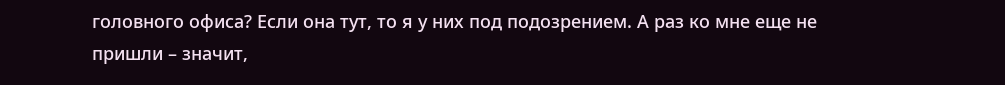головного офиса? Если она тут, то я у них под подозрением. А раз ко мне еще не пришли – значит,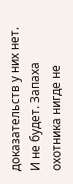доказательств у них нет. И не будет. Запаха охотника нигде не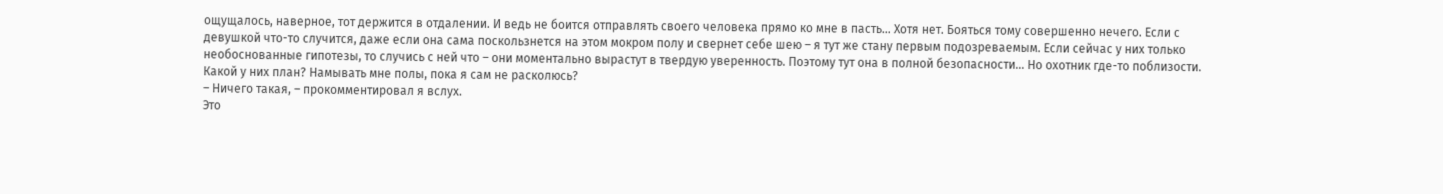ощущалось, наверное, тот держится в отдалении. И ведь не боится отправлять своего человека прямо ко мне в пасть… Хотя нет. Бояться тому совершенно нечего. Если с девушкой что-то случится, даже если она сама поскользнется на этом мокром полу и свернет себе шею – я тут же стану первым подозреваемым. Если сейчас у них только необоснованные гипотезы, то случись с ней что – они моментально вырастут в твердую уверенность. Поэтому тут она в полной безопасности… Но охотник где-то поблизости. Какой у них план? Намывать мне полы, пока я сам не расколюсь?
– Ничего такая, – прокомментировал я вслух.
Это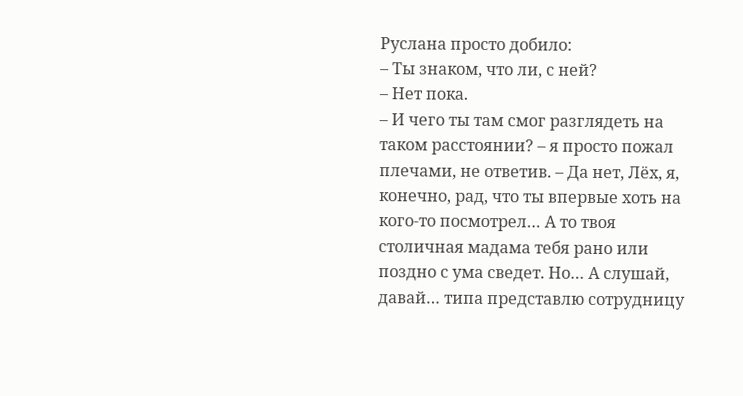Руслана просто добило:
– Ты знаком, что ли, с ней?
– Нет пока.
– И чего ты там смог разглядеть на таком расстоянии? – я просто пожал плечами, не ответив. – Да нет, Лёх, я, конечно, рад, что ты впервые хоть на кого-то посмотрел… А то твоя столичная мадама тебя рано или поздно с ума сведет. Но… А слушай, давай… типа представлю сотрудницу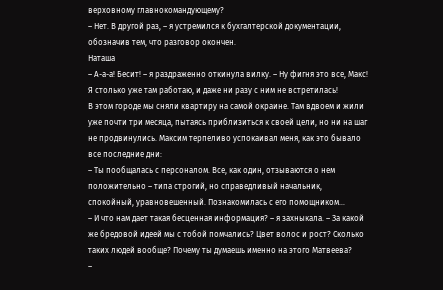верховному главнокомандующему?
– Нет. В другой раз, – я устремился к бухгалтерской документации, обозначив тем, что разговор окончен.
Наташа
– А-а-а! Бесит! – я раздраженно откинула вилку. – Ну фигня это все, Макс! Я столько уже там работаю, и даже ни разу с ним не встретилась!
В этом городе мы сняли квартиру на самой окраине. Там вдвоем и жили уже почти три месяца, пытаясь приблизиться к своей цели, но ни на шаг не продвинулись. Максим терпеливо успокаивал меня, как это бывало все последние дни:
– Ты пообщалась с персоналом. Все, как один, отзываются о нем положительно – типа строгий, но справедливый начальник, спокойный, уравновешенный. Познакомилась с его помощником…
– И что нам дает такая бесценная информация? – я захныкала. – За какой же бредовой идеей мы с тобой помчались? Цвет волос и рост? Сколько таких людей вообще? Почему ты думаешь именно на этого Матвеева?
–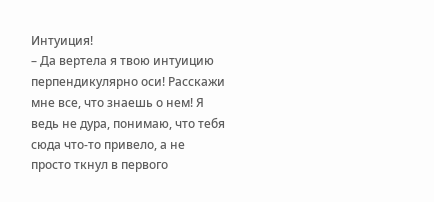Интуиция!
– Да вертела я твою интуицию перпендикулярно оси! Расскажи мне все, что знаешь о нем! Я ведь не дура, понимаю, что тебя сюда что-то привело, а не просто ткнул в первого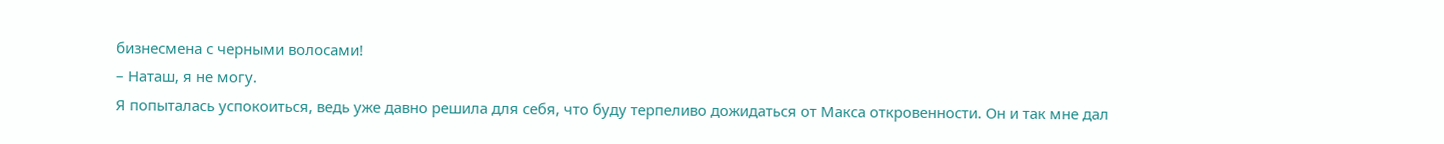бизнесмена с черными волосами!
– Наташ, я не могу.
Я попыталась успокоиться, ведь уже давно решила для себя, что буду терпеливо дожидаться от Макса откровенности. Он и так мне дал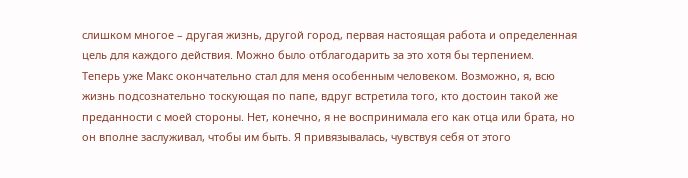слишком многое – другая жизнь, другой город, первая настоящая работа и определенная цель для каждого действия. Можно было отблагодарить за это хотя бы терпением.
Теперь уже Макс окончательно стал для меня особенным человеком. Возможно, я, всю жизнь подсознательно тоскующая по папе, вдруг встретила того, кто достоин такой же преданности с моей стороны. Нет, конечно, я не воспринимала его как отца или брата, но он вполне заслуживал, чтобы им быть. Я привязывалась, чувствуя себя от этого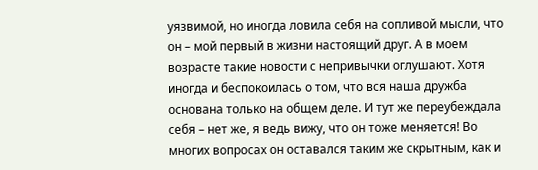уязвимой, но иногда ловила себя на сопливой мысли, что он – мой первый в жизни настоящий друг. А в моем возрасте такие новости с непривычки оглушают. Хотя иногда и беспокоилась о том, что вся наша дружба основана только на общем деле. И тут же переубеждала себя – нет же, я ведь вижу, что он тоже меняется! Во многих вопросах он оставался таким же скрытным, как и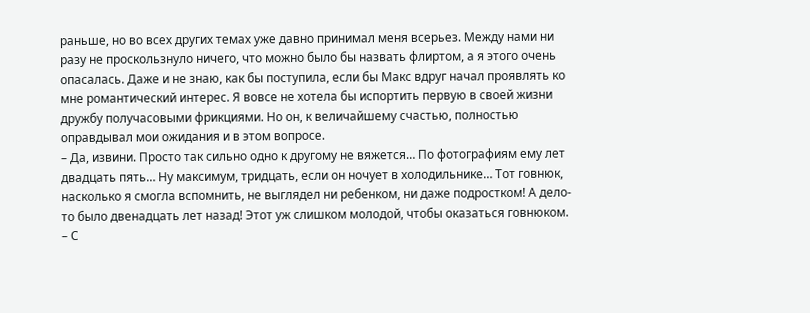раньше, но во всех других темах уже давно принимал меня всерьез. Между нами ни разу не проскользнуло ничего, что можно было бы назвать флиртом, а я этого очень опасалась. Даже и не знаю, как бы поступила, если бы Макс вдруг начал проявлять ко мне романтический интерес. Я вовсе не хотела бы испортить первую в своей жизни дружбу получасовыми фрикциями. Но он, к величайшему счастью, полностью оправдывал мои ожидания и в этом вопросе.
– Да, извини. Просто так сильно одно к другому не вяжется… По фотографиям ему лет двадцать пять… Ну максимум, тридцать, если он ночует в холодильнике… Тот говнюк, насколько я смогла вспомнить, не выглядел ни ребенком, ни даже подростком! А дело-то было двенадцать лет назад! Этот уж слишком молодой, чтобы оказаться говнюком.
– С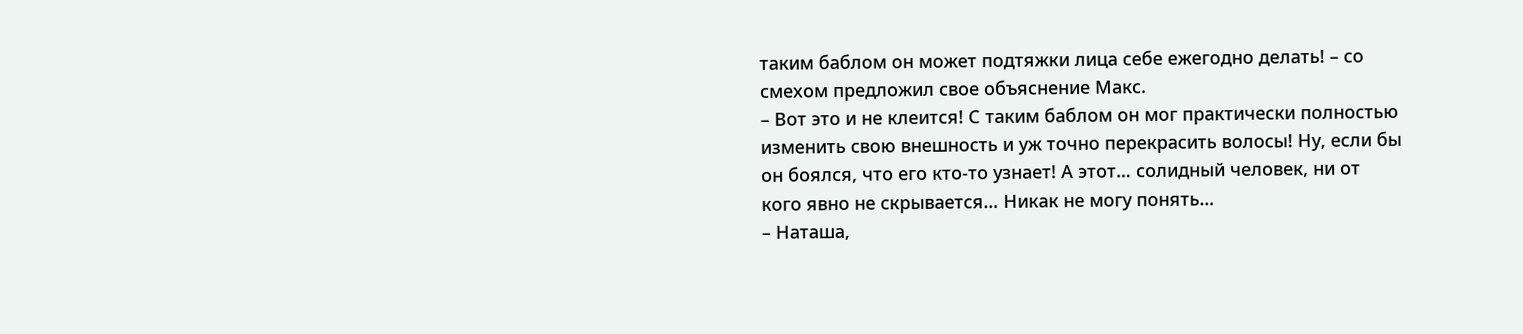таким баблом он может подтяжки лица себе ежегодно делать! – со смехом предложил свое объяснение Макс.
– Вот это и не клеится! С таким баблом он мог практически полностью изменить свою внешность и уж точно перекрасить волосы! Ну, если бы он боялся, что его кто-то узнает! А этот… солидный человек, ни от кого явно не скрывается… Никак не могу понять…
– Наташа,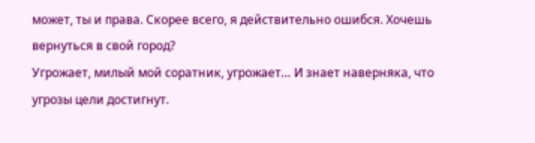может, ты и права. Скорее всего, я действительно ошибся. Хочешь вернуться в свой город?
Угрожает, милый мой соратник, угрожает… И знает наверняка, что угрозы цели достигнут.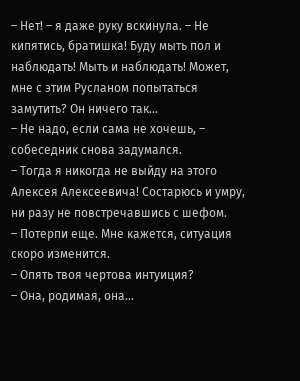– Нет! – я даже руку вскинула. – Не кипятись, братишка! Буду мыть пол и наблюдать! Мыть и наблюдать! Может, мне с этим Русланом попытаться замутить? Он ничего так…
– Не надо, если сама не хочешь, – собеседник снова задумался.
– Тогда я никогда не выйду на этого Алексея Алексеевича! Состарюсь и умру, ни разу не повстречавшись с шефом.
– Потерпи еще. Мне кажется, ситуация скоро изменится.
– Опять твоя чертова интуиция?
– Она, родимая, она…